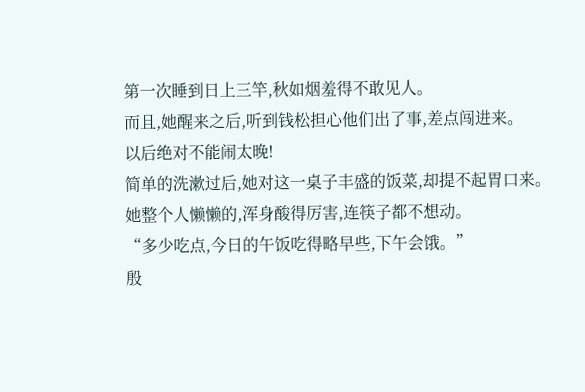第一次睡到日上三竿,秋如烟羞得不敢见人。
而且,她醒来之后,听到钱松担心他们出了事,差点闯进来。
以后绝对不能闹太晚!
简单的洗漱过后,她对这一桌子丰盛的饭菜,却提不起胃口来。
她整个人懒懒的,浑身酸得厉害,连筷子都不想动。
“多少吃点,今日的午饭吃得略早些,下午会饿。”
殷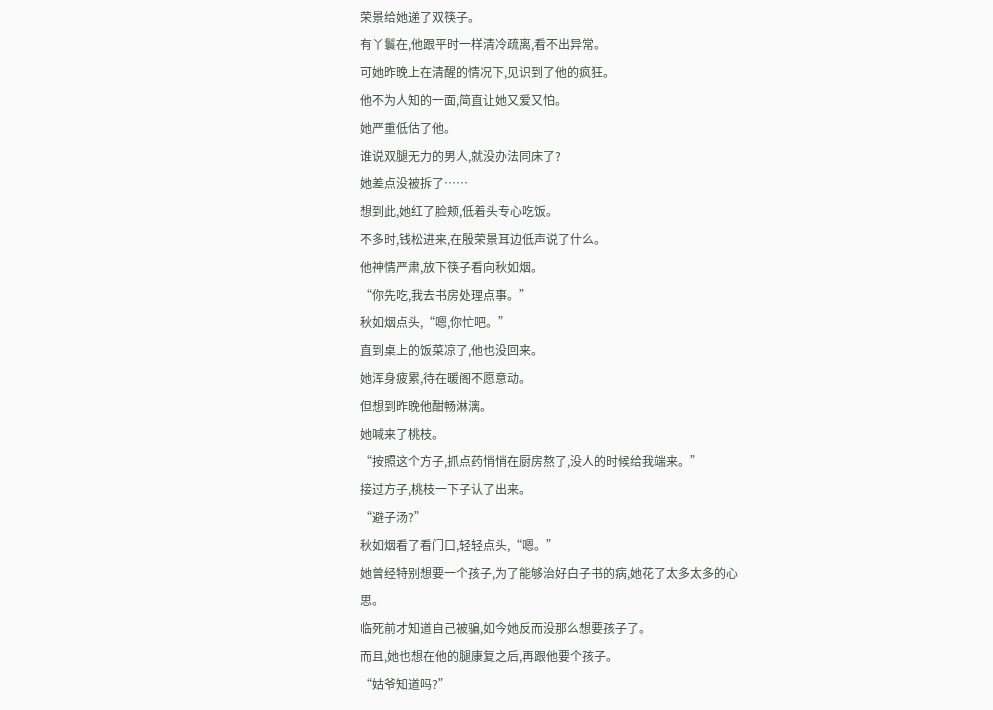荣景给她递了双筷子。
有丫鬟在,他跟平时一样清冷疏离,看不出异常。
可她昨晚上在清醒的情况下,见识到了他的疯狂。
他不为人知的一面,简直让她又爱又怕。
她严重低估了他。
谁说双腿无力的男人,就没办法同床了?
她差点没被拆了……
想到此,她红了脸颊,低着头专心吃饭。
不多时,钱松进来,在殷荣景耳边低声说了什么。
他神情严肃,放下筷子看向秋如烟。
“你先吃,我去书房处理点事。”
秋如烟点头,“嗯,你忙吧。”
直到桌上的饭菜凉了,他也没回来。
她浑身疲累,待在暖阁不愿意动。
但想到昨晚他酣畅淋漓。
她喊来了桃枝。
“按照这个方子,抓点药悄悄在厨房熬了,没人的时候给我端来。”
接过方子,桃枝一下子认了出来。
“避子汤?”
秋如烟看了看门口,轻轻点头,“嗯。”
她曾经特别想要一个孩子,为了能够治好白子书的病,她花了太多太多的心思。
临死前才知道自己被骗,如今她反而没那么想要孩子了。
而且,她也想在他的腿康复之后,再跟他要个孩子。
“姑爷知道吗?”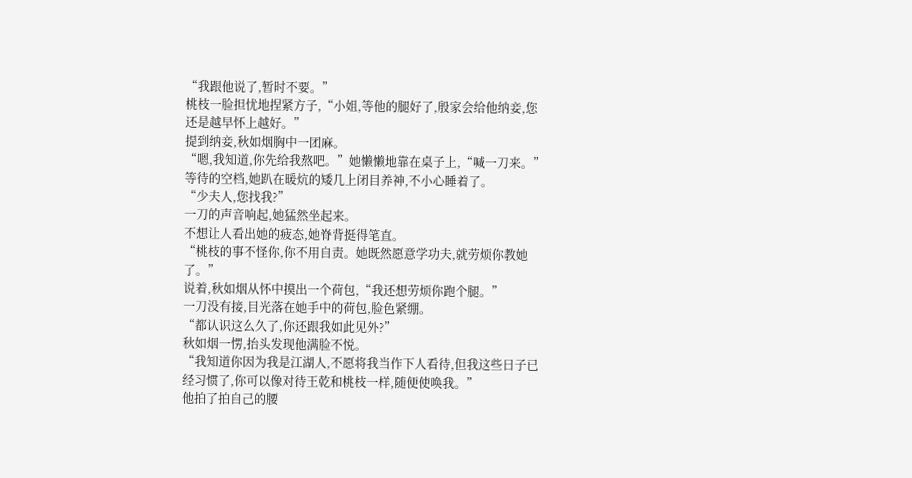“我跟他说了,暂时不要。”
桃枝一脸担忧地捏紧方子,“小姐,等他的腿好了,殷家会给他纳妾,您还是越早怀上越好。”
提到纳妾,秋如烟胸中一团麻。
“嗯,我知道,你先给我熬吧。”她懒懒地靠在桌子上,“喊一刀来。”
等待的空档,她趴在暖炕的矮几上闭目养神,不小心睡着了。
“少夫人,您找我?”
一刀的声音响起,她猛然坐起来。
不想让人看出她的疲态,她脊背挺得笔直。
“桃枝的事不怪你,你不用自责。她既然愿意学功夫,就劳烦你教她了。”
说着,秋如烟从怀中摸出一个荷包,“我还想劳烦你跑个腿。”
一刀没有接,目光落在她手中的荷包,脸色紧绷。
“都认识这么久了,你还跟我如此见外?”
秋如烟一愣,抬头发现他满脸不悦。
“我知道你因为我是江湖人,不愿将我当作下人看待,但我这些日子已经习惯了,你可以像对待王乾和桃枝一样,随便使唤我。”
他拍了拍自己的腰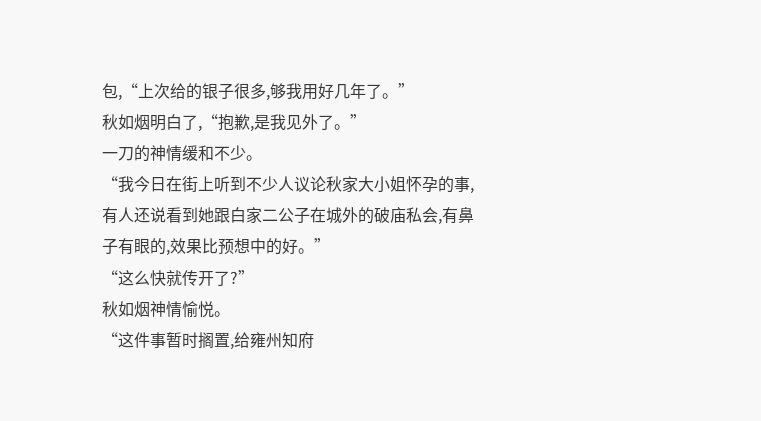包,“上次给的银子很多,够我用好几年了。”
秋如烟明白了,“抱歉,是我见外了。”
一刀的神情缓和不少。
“我今日在街上听到不少人议论秋家大小姐怀孕的事,有人还说看到她跟白家二公子在城外的破庙私会,有鼻子有眼的,效果比预想中的好。”
“这么快就传开了?”
秋如烟神情愉悦。
“这件事暂时搁置,给雍州知府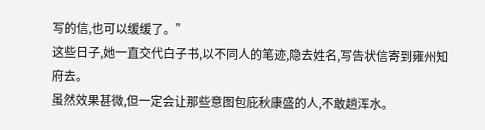写的信,也可以缓缓了。”
这些日子,她一直交代白子书,以不同人的笔迹,隐去姓名,写告状信寄到雍州知府去。
虽然效果甚微,但一定会让那些意图包庇秋康盛的人,不敢趟浑水。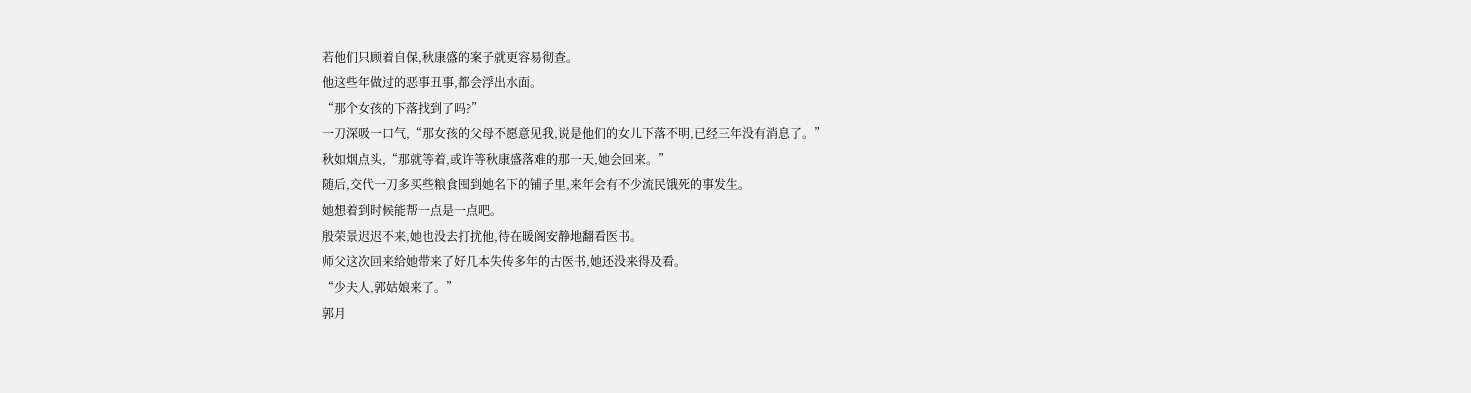若他们只顾着自保,秋康盛的案子就更容易彻查。
他这些年做过的恶事丑事,都会浮出水面。
“那个女孩的下落找到了吗?”
一刀深吸一口气,“那女孩的父母不愿意见我,说是他们的女儿下落不明,已经三年没有消息了。”
秋如烟点头,“那就等着,或许等秋康盛落难的那一天,她会回来。”
随后,交代一刀多买些粮食囤到她名下的铺子里,来年会有不少流民饿死的事发生。
她想着到时候能帮一点是一点吧。
殷荣景迟迟不来,她也没去打扰他,待在暖阁安静地翻看医书。
师父这次回来给她带来了好几本失传多年的古医书,她还没来得及看。
“少夫人,郭姑娘来了。”
郭月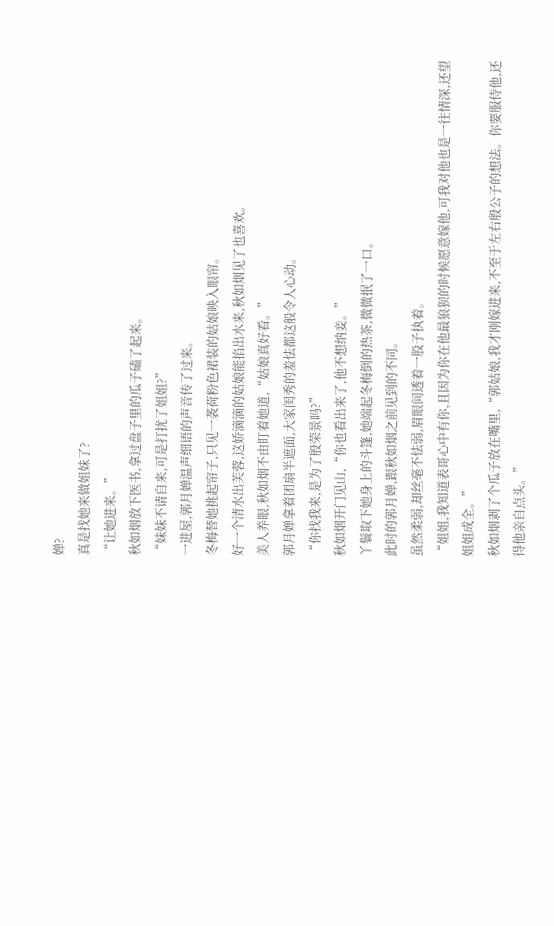婵?
真是找她来做姐妹了?
“让她进来。”
秋如烟放下医书,拿过盘子里的瓜子磕了起来。
“妹妹不请自来,可是打扰了姐姐?”
一进屋,郭月婵温声细语的声音传了过来。
冬梅替她挑起帘子,只见一袭荷粉色裙装的姑娘映入眼帘。
好一个清水出芙蓉,这娇滴滴的姑娘能掐出水来,秋如烟见了也喜欢。
美人养眼,秋如烟不由盯着她道,“姑娘真好看。”
郭月婵拿着团扇半遮面,大家闺秀的羞怯都这般令人心动。
“你找我来,是为了殷荣景吗?”
秋如烟开门见山,“你也看出来了,他不想纳妾。”
丫鬟取下她身上的斗篷,她端起冬梅倒的热茶,微微抿了一口。
此时的郭月婵,跟秋如烟之前见到的不同。
虽然柔弱,却丝毫不怯弱,眉眼间透着一股子执着。
“姐姐,我知道表哥心中有你,且因为你在他最狼狈的时候愿意嫁他,可我对他也是一往情深,还望姐姐成全。”
秋如烟剥了个瓜子放在嘴里,“郭姑娘,我才刚嫁进来,不至于左右殷公子的想法。你要服侍他,还得他亲自点头。”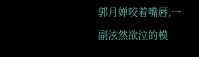郭月婵咬着嘴唇,一副泫然欲泣的模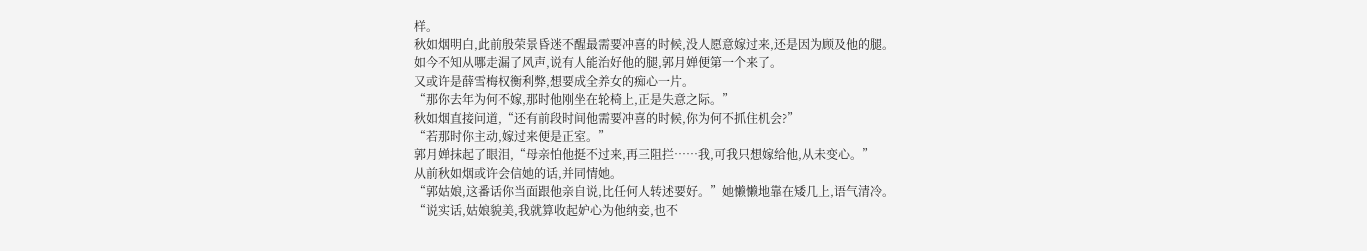样。
秋如烟明白,此前殷荣景昏迷不醒最需要冲喜的时候,没人愿意嫁过来,还是因为顾及他的腿。
如今不知从哪走漏了风声,说有人能治好他的腿,郭月婵便第一个来了。
又或许是薛雪梅权衡利弊,想要成全养女的痴心一片。
“那你去年为何不嫁,那时他刚坐在轮椅上,正是失意之际。”
秋如烟直接问道,“还有前段时间他需要冲喜的时候,你为何不抓住机会?”
“若那时你主动,嫁过来便是正室。”
郭月婵抹起了眼泪,“母亲怕他挺不过来,再三阻拦……我,可我只想嫁给他,从未变心。”
从前秋如烟或许会信她的话,并同情她。
“郭姑娘,这番话你当面跟他亲自说,比任何人转述要好。”她懒懒地靠在矮几上,语气清冷。
“说实话,姑娘貌美,我就算收起妒心为他纳妾,也不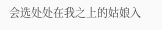会选处处在我之上的姑娘入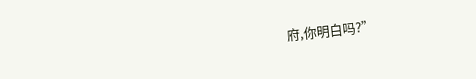府,你明白吗?”